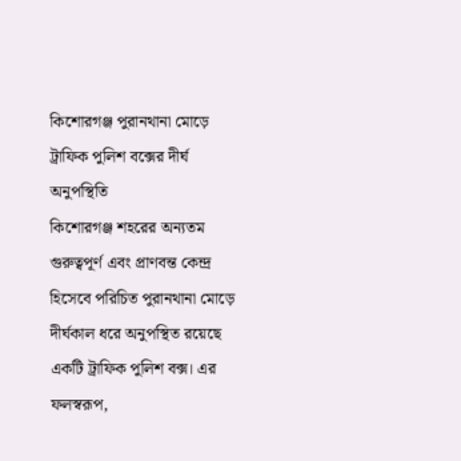কিশোরগঞ্জ পুরানথানা মোড়ে ট্রাফিক পুলিশ বক্সের দীর্ঘ অনুপস্থিতি
কিশোরগঞ্জ শহরের অন্যতম গুরুত্বপূর্ণ এবং প্রাণবন্ত কেন্দ্র হিসেবে পরিচিত পুরানথানা মোড়ে দীর্ঘকাল ধরে অনুপস্থিত রয়েছে একটি ট্রাফিক পুলিশ বক্স। এর ফলস্বরূপ,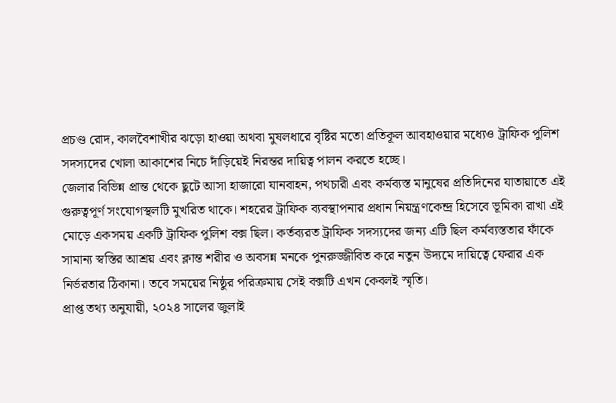প্রচণ্ড রোদ, কালবৈশাখীর ঝড়ো হাওয়া অথবা মুষলধারে বৃষ্টির মতো প্রতিকূল আবহাওয়ার মধ্যেও ট্রাফিক পুলিশ সদস্যদের খোলা আকাশের নিচে দাঁড়িয়েই নিরন্তর দায়িত্ব পালন করতে হচ্ছে।
জেলার বিভিন্ন প্রান্ত থেকে ছুটে আসা হাজারো যানবাহন, পথচারী এবং কর্মব্যস্ত মানুষের প্রতিদিনের যাতায়াতে এই গুরুত্বপূর্ণ সংযোগস্থলটি মুখরিত থাকে। শহরের ট্রাফিক ব্যবস্থাপনার প্রধান নিয়ন্ত্রণকেন্দ্র হিসেবে ভূমিকা রাখা এই মোড়ে একসময় একটি ট্রাফিক পুলিশ বক্স ছিল। কর্তব্যরত ট্রাফিক সদস্যদের জন্য এটি ছিল কর্মব্যস্ততার ফাঁকে সামান্য স্বস্তির আশ্রয় এবং ক্লান্ত শরীর ও অবসন্ন মনকে পুনরুজ্জীবিত করে নতুন উদ্যমে দায়িত্বে ফেরার এক নির্ভরতার ঠিকানা। তবে সময়ের নিষ্ঠুর পরিক্রমায় সেই বক্সটি এখন কেবলই স্মৃতি।
প্রাপ্ত তথ্য অনুযায়ী, ২০২৪ সালের জুলাই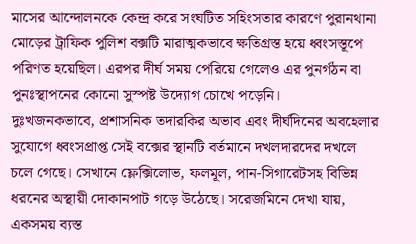মাসের আন্দোলনকে কেন্দ্র করে সংঘটিত সহিংসতার কারণে পুরানথানা মোড়ের ট্রাফিক পুলিশ বক্সটি মারাত্মকভাবে ক্ষতিগ্রস্ত হয়ে ধ্বংসস্তূপে পরিণত হয়েছিল। এরপর দীর্ঘ সময় পেরিয়ে গেলেও এর পুনর্গঠন বা পুনঃস্থাপনের কোনো সুস্পষ্ট উদ্যোগ চোখে পড়েনি।
দুঃখজনকভাবে, প্রশাসনিক তদারকির অভাব এবং দীর্ঘদিনের অবহেলার সুযোগে ধ্বংসপ্রাপ্ত সেই বক্সের স্থানটি বর্তমানে দখলদারদের দখলে চলে গেছে। সেখানে ফ্লেক্সিলোভ, ফলমূল, পান-সিগারেটসহ বিভিন্ন ধরনের অস্থায়ী দোকানপাট গড়ে উঠেছে। সরেজমিনে দেখা যায়, একসময় ব্যস্ত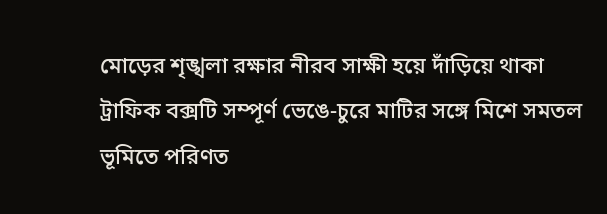মোড়ের শৃঙ্খলা রক্ষার নীরব সাক্ষী হয়ে দাঁড়িয়ে থাকা ট্রাফিক বক্সটি সম্পূর্ণ ভেঙে-চুরে মাটির সঙ্গে মিশে সমতল ভূমিতে পরিণত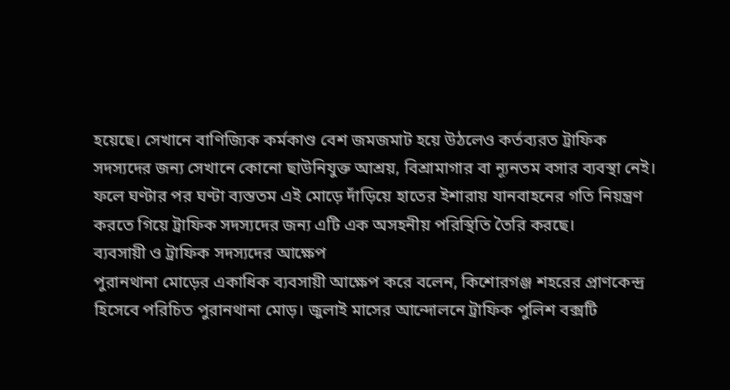হয়েছে। সেখানে বাণিজ্যিক কর্মকাণ্ড বেশ জমজমাট হয়ে উঠলেও কর্তব্যরত ট্রাফিক সদস্যদের জন্য সেখানে কোনো ছাউনিযুক্ত আশ্রয়, বিশ্রামাগার বা ন্যূনতম বসার ব্যবস্থা নেই। ফলে ঘণ্টার পর ঘণ্টা ব্যস্ততম এই মোড়ে দাঁড়িয়ে হাতের ইশারায় যানবাহনের গতি নিয়ন্ত্রণ করতে গিয়ে ট্রাফিক সদস্যদের জন্য এটি এক অসহনীয় পরিস্থিতি তৈরি করছে।
ব্যবসায়ী ও ট্রাফিক সদস্যদের আক্ষেপ
পুরানথানা মোড়ের একাধিক ব্যবসায়ী আক্ষেপ করে বলেন, কিশোরগঞ্জ শহরের প্রাণকেন্দ্র হিসেবে পরিচিত পুরানথানা মোড়। জুলাই মাসের আন্দোলনে ট্রাফিক পুলিশ বক্সটি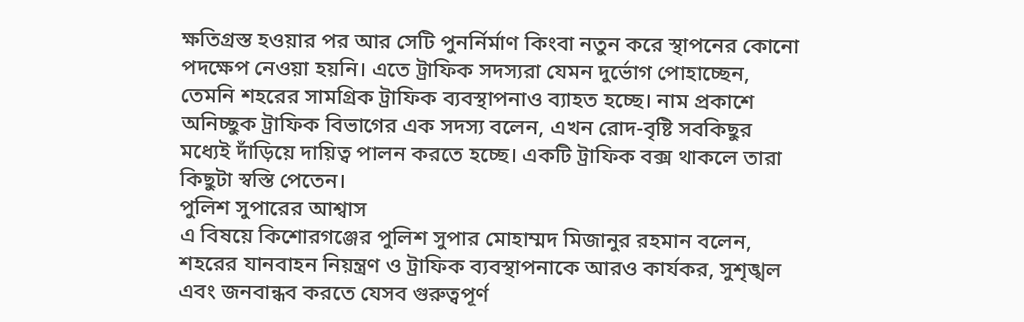ক্ষতিগ্রস্ত হওয়ার পর আর সেটি পুনর্নির্মাণ কিংবা নতুন করে স্থাপনের কোনো পদক্ষেপ নেওয়া হয়নি। এতে ট্রাফিক সদস্যরা যেমন দুর্ভোগ পোহাচ্ছেন, তেমনি শহরের সামগ্রিক ট্রাফিক ব্যবস্থাপনাও ব্যাহত হচ্ছে। নাম প্রকাশে অনিচ্ছুক ট্রাফিক বিভাগের এক সদস্য বলেন, এখন রোদ-বৃষ্টি সবকিছুর মধ্যেই দাঁড়িয়ে দায়িত্ব পালন করতে হচ্ছে। একটি ট্রাফিক বক্স থাকলে তারা কিছুটা স্বস্তি পেতেন।
পুলিশ সুপারের আশ্বাস
এ বিষয়ে কিশোরগঞ্জের পুলিশ সুপার মোহাম্মদ মিজানুর রহমান বলেন, শহরের যানবাহন নিয়ন্ত্রণ ও ট্রাফিক ব্যবস্থাপনাকে আরও কার্যকর, সুশৃঙ্খল এবং জনবান্ধব করতে যেসব গুরুত্বপূর্ণ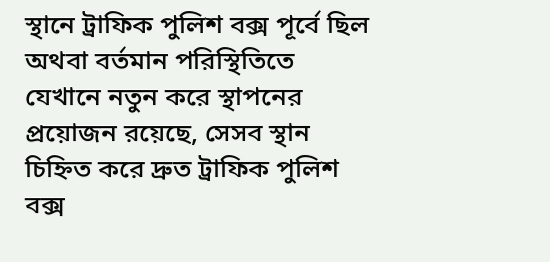স্থানে ট্রাফিক পুলিশ বক্স পূর্বে ছিল অথবা বর্তমান পরিস্থিতিতে যেখানে নতুন করে স্থাপনের প্রয়োজন রয়েছে, সেসব স্থান চিহ্নিত করে দ্রুত ট্রাফিক পুলিশ বক্স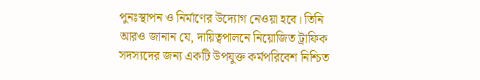পুনঃস্থাপন ও নির্মাণের উদ্যোগ নেওয়া হবে। তিনি আরও জানান যে, দায়িত্বপালনে নিয়োজিত ট্রাফিক সদস্যদের জন্য একটি উপযুক্ত কর্মপরিবেশ নিশ্চিত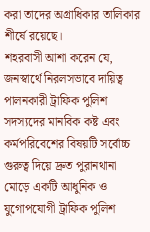করা তাদের অগ্রাধিকার তালিকার শীর্ষে রয়েছে।
শহরবাসী আশা করেন যে, জনস্বার্থে নিরলসভাবে দায়িত্ব পালনকারী ট্রাফিক পুলিশ সদস্যদের মানবিক কষ্ট এবং কর্মপরিবেশের বিষয়টি সর্বোচ্চ গুরুত্ব দিয়ে দ্রুত পুরানথানা মোড়ে একটি আধুনিক ও যুগোপযোগী ট্রাফিক পুলিশ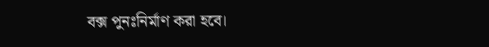বক্স পুনঃনির্মাণ করা হবে।